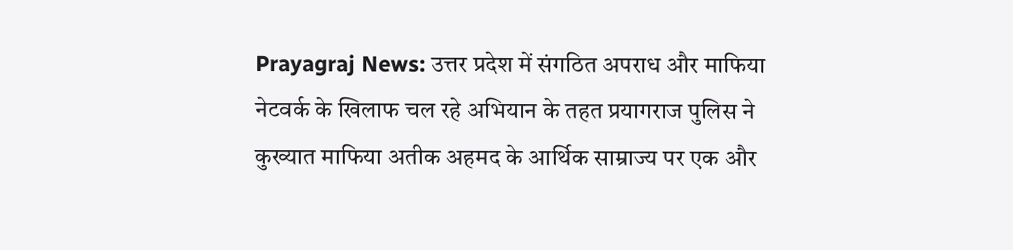Prayagraj News: उत्तर प्रदेश में संगठित अपराध और माफिया नेटवर्क के खिलाफ चल रहे अभियान के तहत प्रयागराज पुलिस ने कुख्यात माफिया अतीक अहमद के आर्थिक साम्राज्य पर एक और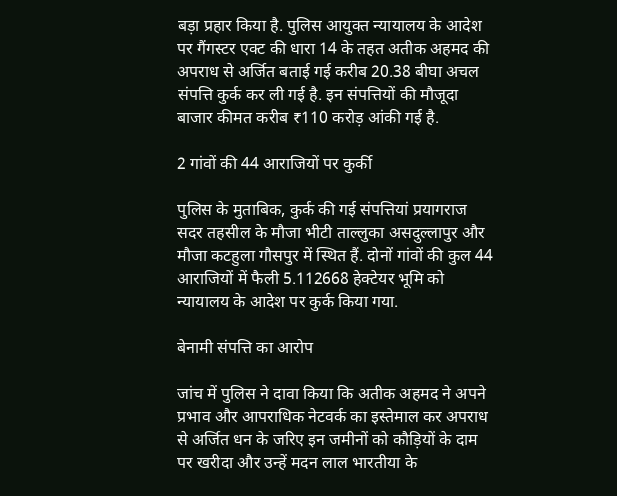बड़ा प्रहार किया है. पुलिस आयुक्त न्यायालय के आदेश पर गैंगस्टर एक्ट की धारा 14 के तहत अतीक अहमद की अपराध से अर्जित बताई गई करीब 20.38 बीघा अचल संपत्ति कुर्क कर ली गई है. इन संपत्तियों की मौजूदा बाजार कीमत करीब ₹110 करोड़ आंकी गई है.

2 गांवों की 44 आराजियों पर कुर्की

पुलिस के मुताबिक, कुर्क की गई संपत्तियां प्रयागराज सदर तहसील के मौजा भीटी ताल्लुका असदुल्लापुर और मौजा कटहुला गौसपुर में स्थित हैं. दोनों गांवों की कुल 44 आराजियों में फैली 5.112668 हेक्टेयर भूमि को न्यायालय के आदेश पर कुर्क किया गया.

बेनामी संपत्ति का आरोप

जांच में पुलिस ने दावा किया कि अतीक अहमद ने अपने प्रभाव और आपराधिक नेटवर्क का इस्तेमाल कर अपराध से अर्जित धन के जरिए इन जमीनों को कौड़ियों के दाम पर खरीदा और उन्हें मदन लाल भारतीया के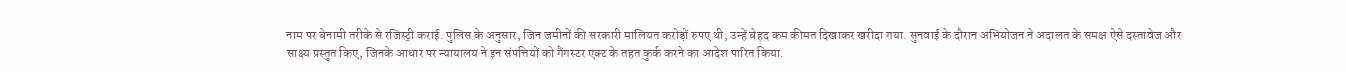नाम पर बेनामी तरीके से रजिस्ट्री कराई. पुलिस के अनुसार, जिन जमीनों की सरकारी मालियत करोड़ों रुपए थी, उन्हें बेहद कम कीमत दिखाकर खरीदा गया. सुनवाई के दौरान अभियोजन ने अदालत के समक्ष ऐसे दस्तावेज और साक्ष्य प्रस्तुत किए, जिनके आधार पर न्यायालय ने इन संपत्तियों को गैंगस्टर एक्ट के तहत कुर्क करने का आदेश पारित किया.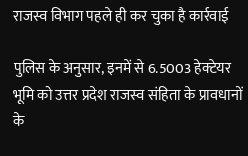राजस्व विभाग पहले ही कर चुका है कार्रवाई

पुलिस के अनुसार, इनमें से 6.5003 हेक्टेयर भूमि को उत्तर प्रदेश राजस्व संहिता के प्रावधानों के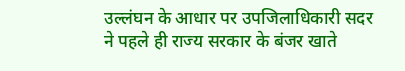उल्लंघन के आधार पर उपजिलाधिकारी सदर ने पहले ही राज्य सरकार के बंजर खाते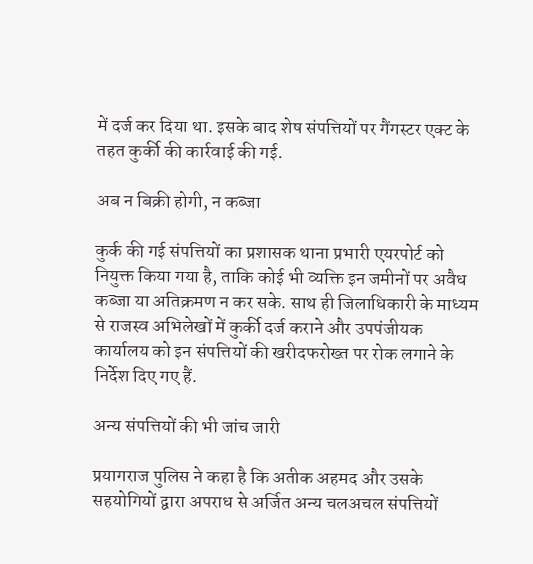में दर्ज कर दिया था. इसके बाद शेष संपत्तियों पर गैंगस्टर एक्ट के तहत कुर्की की कार्रवाई की गई.

अब न बिक्री होगी, न कब्जा

कुर्क की गई संपत्तियों का प्रशासक थाना प्रभारी एयरपोर्ट को नियुक्त किया गया है, ताकि कोई भी व्यक्ति इन जमीनों पर अवैध कब्जा या अतिक्रमण न कर सके. साथ ही जिलाधिकारी के माध्यम से राजस्व अभिलेखों में कुर्की दर्ज कराने और उपपंजीयक कार्यालय को इन संपत्तियों की खरीदफरोख्त पर रोक लगाने के निर्देश दिए गए हैं.

अन्य संपत्तियों की भी जांच जारी

प्रयागराज पुलिस ने कहा है कि अतीक अहमद और उसके सहयोगियों द्वारा अपराध से अर्जित अन्य चलअचल संपत्तियों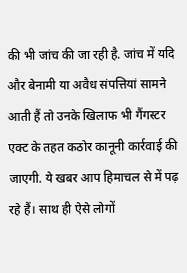की भी जांच की जा रही है. जांच में यदि और बेनामी या अवैध संपत्तियां सामने आती हैं तो उनके खिलाफ भी गैंगस्टर एक्ट के तहत कठोर कानूनी कार्रवाई की जाएगी. ये खबर आप हिमाचल से में पढ़ रहे हैं। साथ ही ऐसे लोगों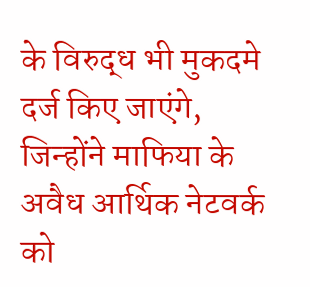के विरुद्ध भी मुकदमे दर्ज किए जाएंगे, जिन्होंने माफिया के अवैध आर्थिक नेटवर्क को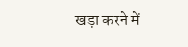खड़ा करने में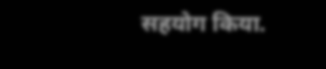सहयोग किया.